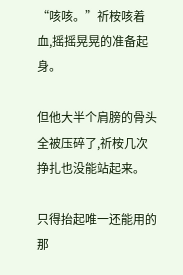“咳咳。”祈桉咳着血,摇摇晃晃的准备起身。

但他大半个肩膀的骨头全被压碎了,祈桉几次挣扎也没能站起来。

只得抬起唯一还能用的那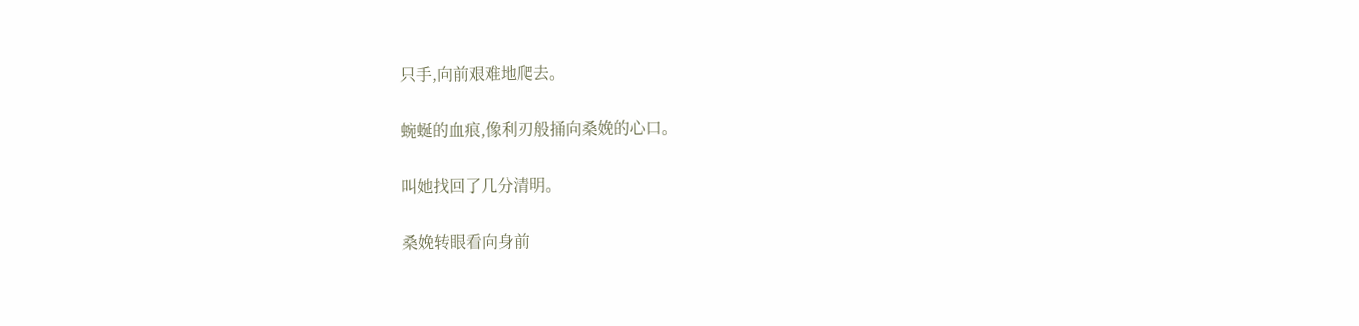只手,向前艰难地爬去。

蜿蜒的血痕,像利刃般捅向桑娩的心口。

叫她找回了几分清明。

桑娩转眼看向身前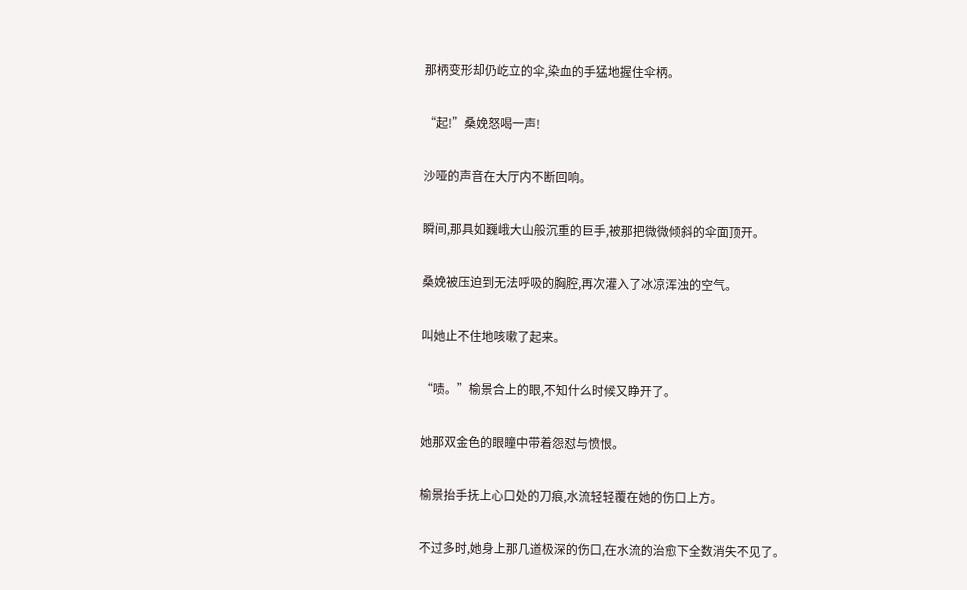那柄变形却仍屹立的伞,染血的手猛地握住伞柄。

“起!”桑娩怒喝一声!

沙哑的声音在大厅内不断回响。

瞬间,那具如巍峨大山般沉重的巨手,被那把微微倾斜的伞面顶开。

桑娩被压迫到无法呼吸的胸腔,再次灌入了冰凉浑浊的空气。

叫她止不住地咳嗽了起来。

“啧。”榆景合上的眼,不知什么时候又睁开了。

她那双金色的眼瞳中带着怨怼与愤恨。

榆景抬手抚上心口处的刀痕,水流轻轻覆在她的伤口上方。

不过多时,她身上那几道极深的伤口,在水流的治愈下全数消失不见了。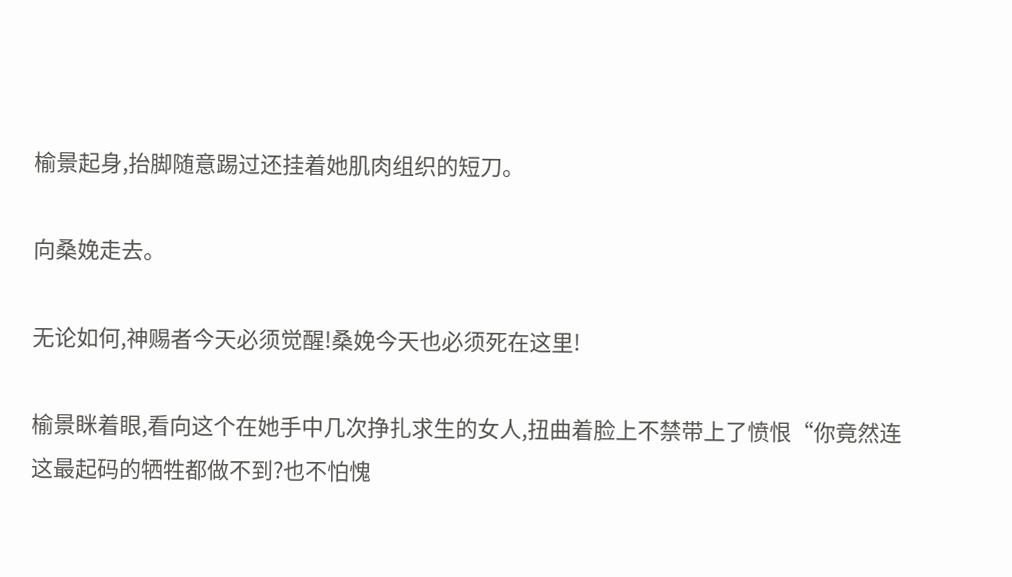榆景起身,抬脚随意踢过还挂着她肌肉组织的短刀。

向桑娩走去。

无论如何,神赐者今天必须觉醒!桑娩今天也必须死在这里!

榆景眯着眼,看向这个在她手中几次挣扎求生的女人,扭曲着脸上不禁带上了愤恨“你竟然连这最起码的牺牲都做不到?也不怕愧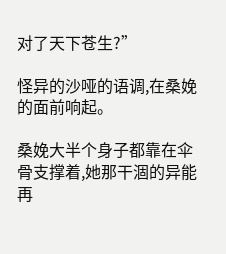对了天下苍生?”

怪异的沙哑的语调,在桑娩的面前响起。

桑娩大半个身子都靠在伞骨支撑着,她那干涸的异能再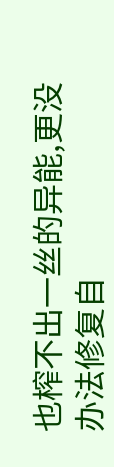也榨不出一丝的异能,更没办法修复自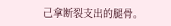己拿断裂支出的腿骨。